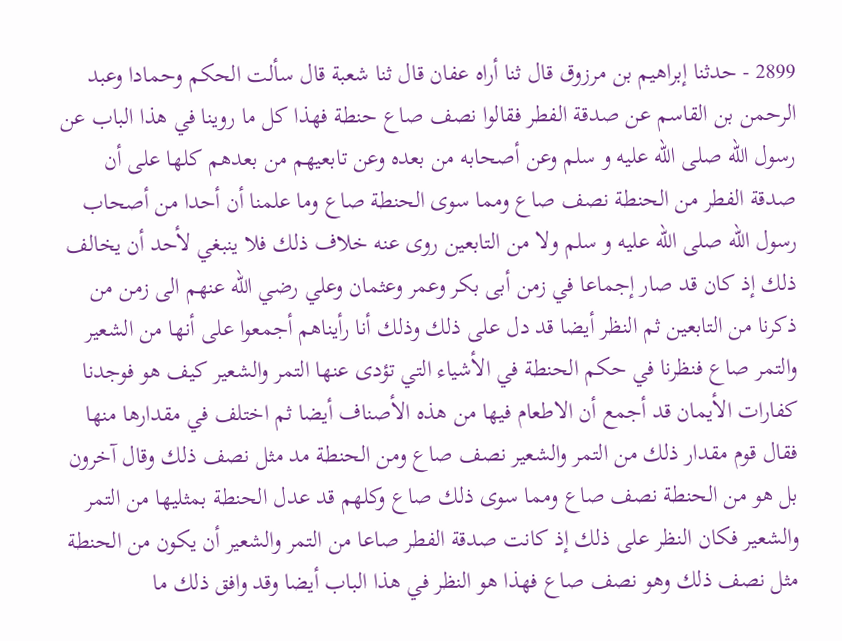2899 - حدثنا إبراهيم بن مرزوق قال ثنا أراه عفان قال ثنا شعبة قال سألت الحكم وحمادا وعبد الرحمن بن القاسم عن صدقة الفطر فقالوا نصف صاع حنطة فهذا كل ما روينا في هذا الباب عن رسول الله صلى الله عليه و سلم وعن أصحابه من بعده وعن تابعيهم من بعدهم كلها على أن صدقة الفطر من الحنطة نصف صاع ومما سوى الحنطة صاع وما علمنا أن أحدا من أصحاب رسول الله صلى الله عليه و سلم ولا من التابعين روى عنه خلاف ذلك فلا ينبغي لأحد أن يخالف ذلك إذ كان قد صار إجماعا في زمن أبى بكر وعمر وعثمان وعلي رضي الله عنهم الى زمن من ذكرنا من التابعين ثم النظر أيضا قد دل على ذلك وذلك أنا رأيناهم أجمعوا على أنها من الشعير والتمر صاع فنظرنا في حكم الحنطة في الأشياء التي تؤدى عنها التمر والشعير كيف هو فوجدنا كفارات الأيمان قد أجمع أن الاطعام فيها من هذه الأصناف أيضا ثم اختلف في مقدارها منها فقال قوم مقدار ذلك من التمر والشعير نصف صاع ومن الحنطة مد مثل نصف ذلك وقال آخرون بل هو من الحنطة نصف صاع ومما سوى ذلك صاع وكلهم قد عدل الحنطة بمثليها من التمر والشعير فكان النظر على ذلك إذ كانت صدقة الفطر صاعا من التمر والشعير أن يكون من الحنطة مثل نصف ذلك وهو نصف صاع فهذا هو النظر في هذا الباب أيضا وقد وافق ذلك ما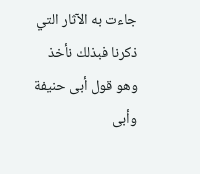جاءت به الآثار التي ذكرنا فبذلك نأخذ وهو قول أبى حنيفة وأبى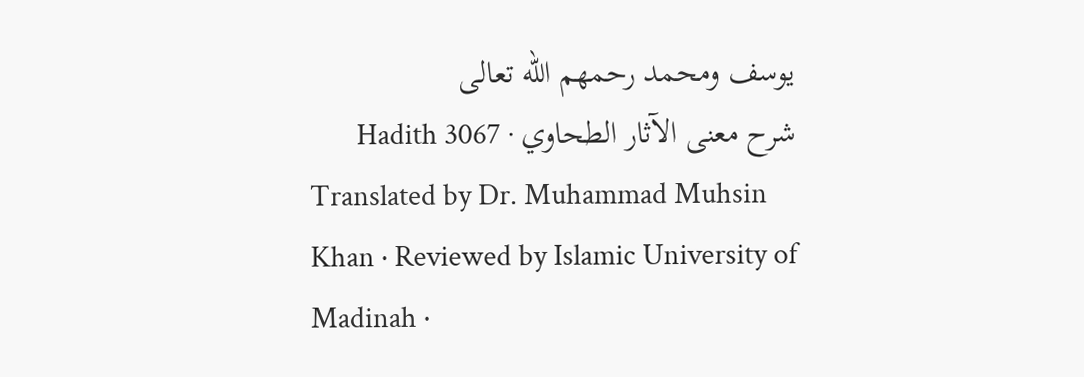يوسف ومحمد رحمهم الله تعالى
شرح معنی الآثار الطحاوي · Hadith 3067
Translated by Dr. Muhammad Muhsin Khan · Reviewed by Islamic University of Madinah ·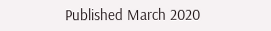Published March 2020